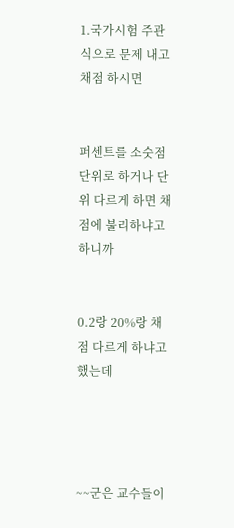1.국가시험 주관식으로 문제 내고 채점 하시면


퍼센트를 소숫점 단위로 하거나 단위 다르게 하면 채점에 불리하냐고 하니까


0.2랑 20%랑 채점 다르게 하냐고 했는데




~~군은 교수들이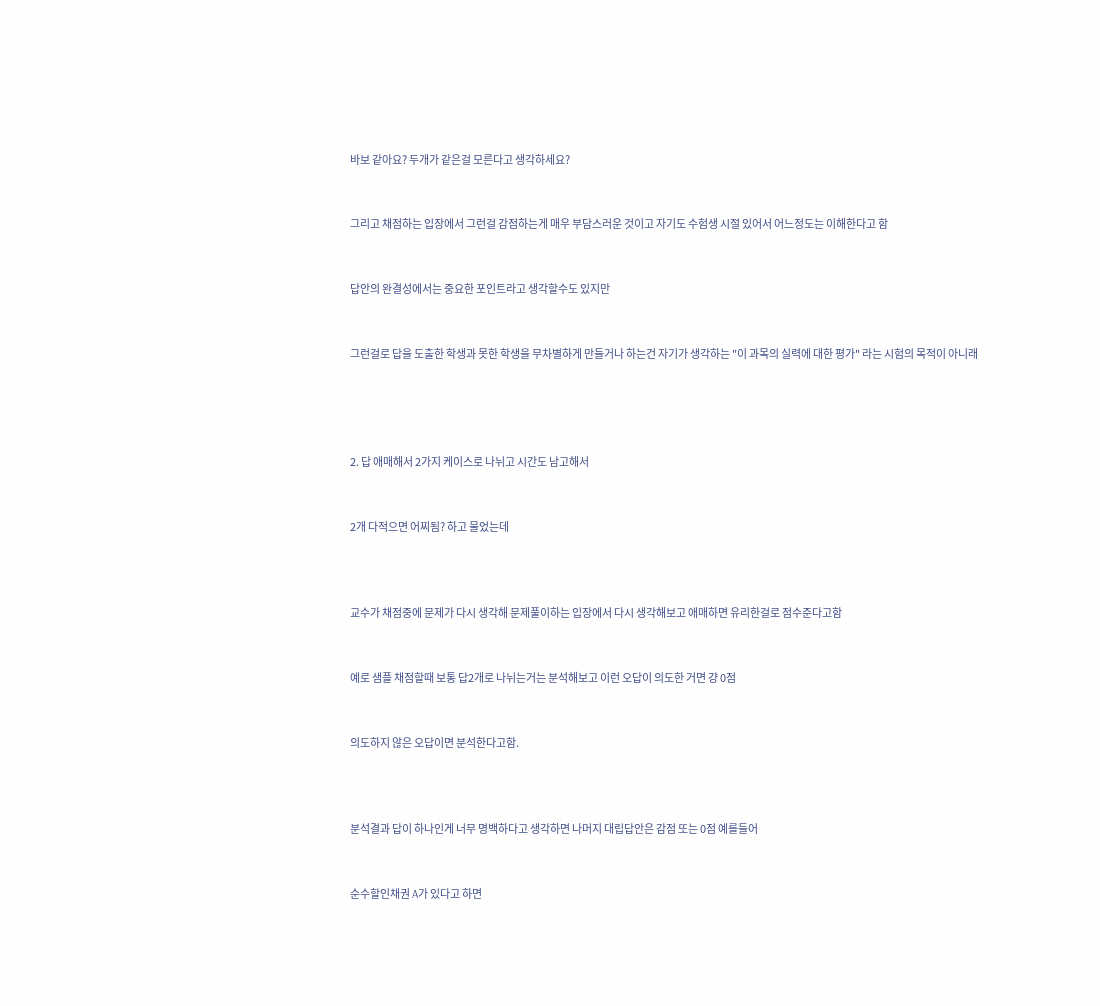바보 같아요? 두개가 같은걸 모른다고 생각하세요?


그리고 채점하는 입장에서 그런걸 감점하는게 매우 부담스러운 것이고 자기도 수험생 시절 있어서 어느정도는 이해한다고 함


답안의 완결성에서는 중요한 포인트라고 생각할수도 있지만


그런걸로 답을 도출한 학생과 못한 학생을 무차별하게 만들거나 하는건 자기가 생각하는 "이 과목의 실력에 대한 평가" 라는 시험의 목적이 아니래




2. 답 애매해서 2가지 케이스로 나뉘고 시간도 남고해서


2개 다적으면 어찌됨? 하고 물었는데



교수가 채점중에 문제가 다시 생각해 문제풀이하는 입장에서 다시 생각해보고 애매하면 유리한걸로 점수준다고함


예로 샘플 채점할때 보통 답2개로 나뉘는거는 분석해보고 이런 오답이 의도한 거면 걍 0점


의도하지 않은 오답이면 분석한다고함.



분석결과 답이 하나인게 너무 명백하다고 생각하면 나머지 대립답안은 감점 또는 0점 예를들어


순수할인채권 A가 있다고 하면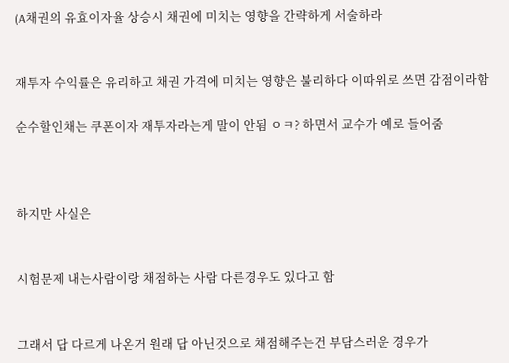(A채권의 유효이자율 상승시 채권에 미치는 영향을 간략하게 서술하라


재투자 수익률은 유리하고 채권 가격에 미치는 영향은 불리하다 이따위로 쓰면 감점이라함

순수할인채는 쿠폰이자 재투자라는게 말이 안됨 ㅇㅋ? 하면서 교수가 예로 들어줌



하지만 사실은


시험문제 내는사람이랑 채점하는 사람 다른경우도 있다고 함


그래서 답 다르게 나온거 원래 답 아닌것으로 채점해주는건 부담스러운 경우가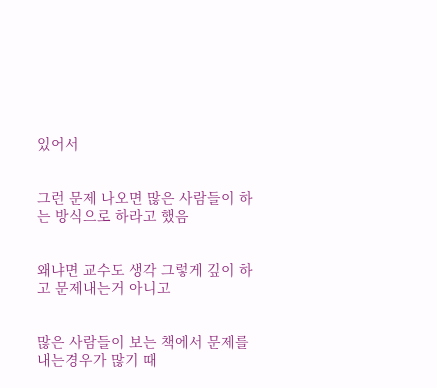있어서


그런 문제 나오면 많은 사람들이 하는 방식으로 하라고 했음


왜냐면 교수도 생각 그렇게 깊이 하고 문제내는거 아니고


많은 사람들이 보는 책에서 문제를 내는경우가 많기 때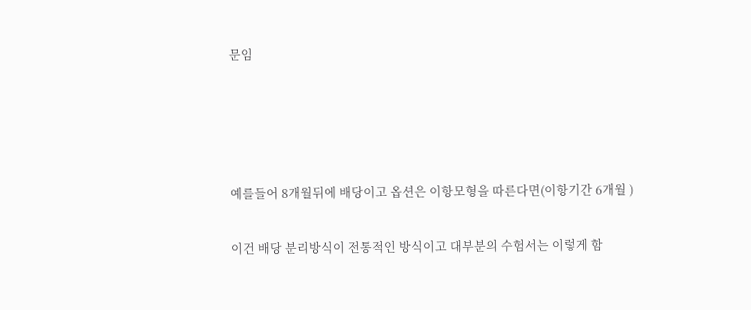문임




예를들어 8개월뒤에 배당이고 옵션은 이항모형을 따른다면(이항기간 6개월 )

이건 배당 분리방식이 전통적인 방식이고 대부분의 수험서는 이렇게 함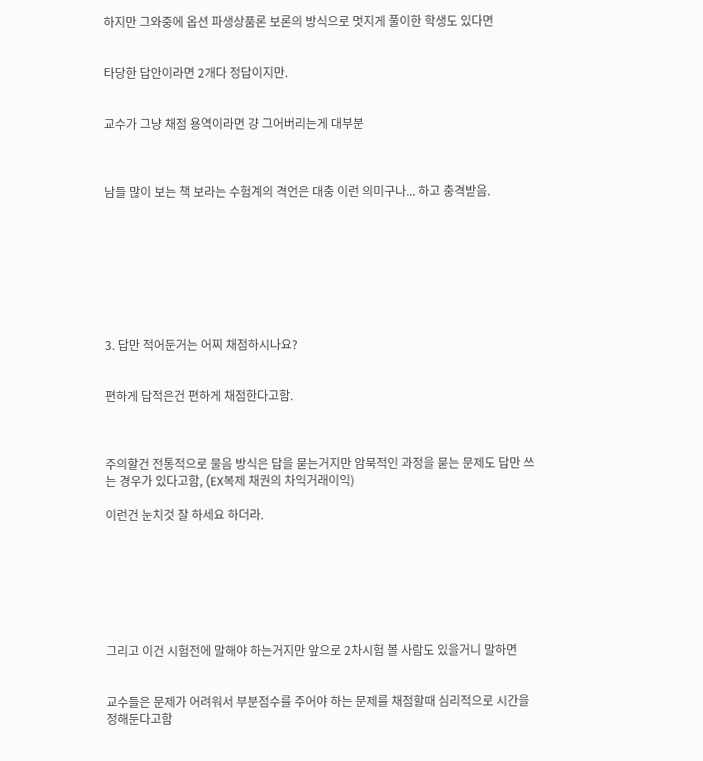하지만 그와중에 옵션 파생상품론 보론의 방식으로 멋지게 풀이한 학생도 있다면


타당한 답안이라면 2개다 정답이지만.


교수가 그냥 채점 용역이라면 걍 그어버리는게 대부분



남들 많이 보는 책 보라는 수험계의 격언은 대충 이런 의미구나... 하고 충격받음.








3. 답만 적어둔거는 어찌 채점하시나요?


편하게 답적은건 편하게 채점한다고함.



주의할건 전통적으로 물음 방식은 답을 묻는거지만 암묵적인 과정을 묻는 문제도 답만 쓰는 경우가 있다고함, (EX복제 채권의 차익거래이익)

이런건 눈치것 잘 하세요 하더라.







그리고 이건 시험전에 말해야 하는거지만 앞으로 2차시험 볼 사람도 있을거니 말하면


교수들은 문제가 어려워서 부분점수를 주어야 하는 문제를 채점할때 심리적으로 시간을 정해둔다고함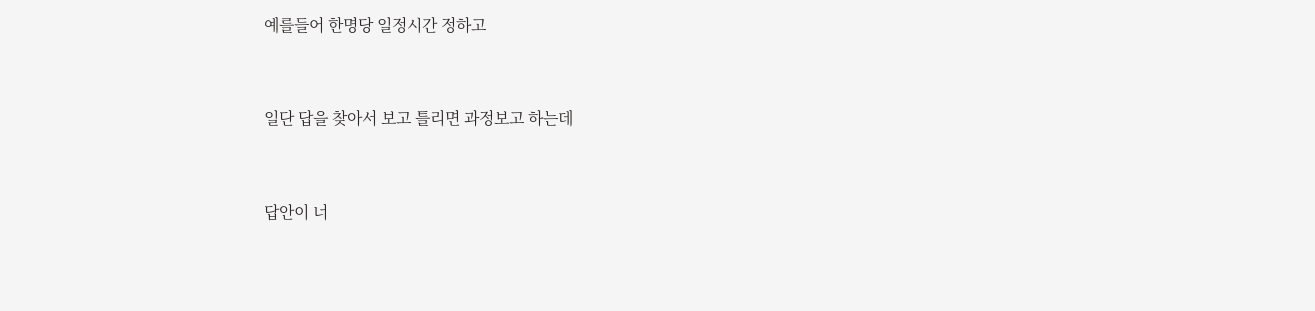예를들어 한명당 일정시간 정하고


일단 답을 찾아서 보고 틀리면 과정보고 하는데


답안이 너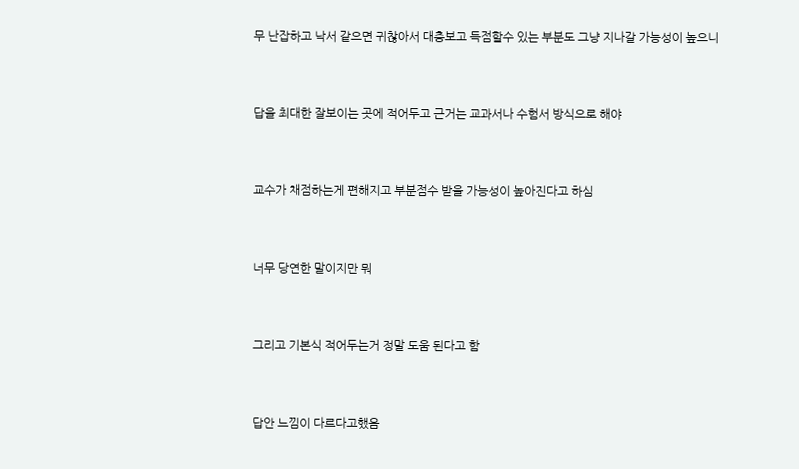무 난잡하고 낙서 같으면 귀찮아서 대충보고 득점할수 있는 부분도 그냥 지나갈 가능성이 높으니


답을 최대한 잘보이는 곳에 적어두고 근거는 교과서나 수험서 방식으로 해야


교수가 채점하는게 편해지고 부분점수 받을 가능성이 높아진다고 하심


너무 당연한 말이지만 뭐


그리고 기본식 적어두는거 정말 도움 된다고 함


답안 느낌이 다르다고했음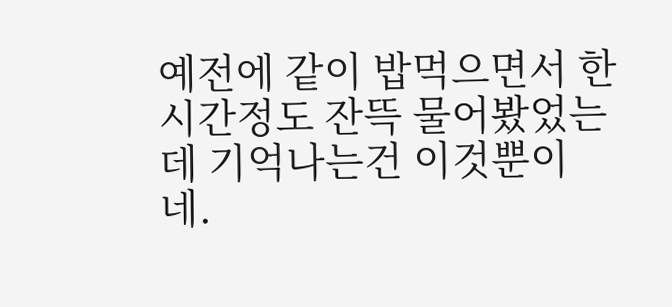예전에 같이 밥먹으면서 한시간정도 잔뜩 물어봤었는데 기억나는건 이것뿐이네.